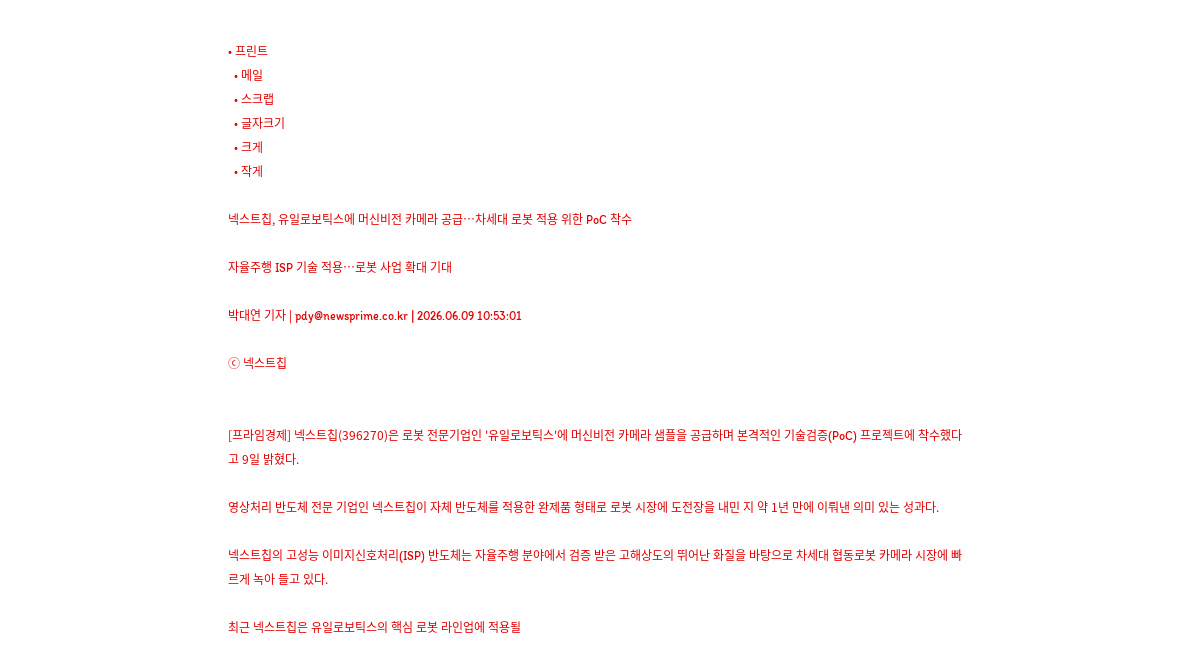• 프린트
  • 메일
  • 스크랩
  • 글자크기
  • 크게
  • 작게

넥스트칩, 유일로보틱스에 머신비전 카메라 공급…차세대 로봇 적용 위한 PoC 착수

자율주행 ISP 기술 적용…로봇 사업 확대 기대

박대연 기자 | pdy@newsprime.co.kr | 2026.06.09 10:53:01

ⓒ 넥스트칩


[프라임경제] 넥스트칩(396270)은 로봇 전문기업인 '유일로보틱스'에 머신비전 카메라 샘플을 공급하며 본격적인 기술검증(PoC) 프로젝트에 착수했다고 9일 밝혔다.

영상처리 반도체 전문 기업인 넥스트칩이 자체 반도체를 적용한 완제품 형태로 로봇 시장에 도전장을 내민 지 약 1년 만에 이뤄낸 의미 있는 성과다.

넥스트칩의 고성능 이미지신호처리(ISP) 반도체는 자율주행 분야에서 검증 받은 고해상도의 뛰어난 화질을 바탕으로 차세대 협동로봇 카메라 시장에 빠르게 녹아 들고 있다.

최근 넥스트칩은 유일로보틱스의 핵심 로봇 라인업에 적용될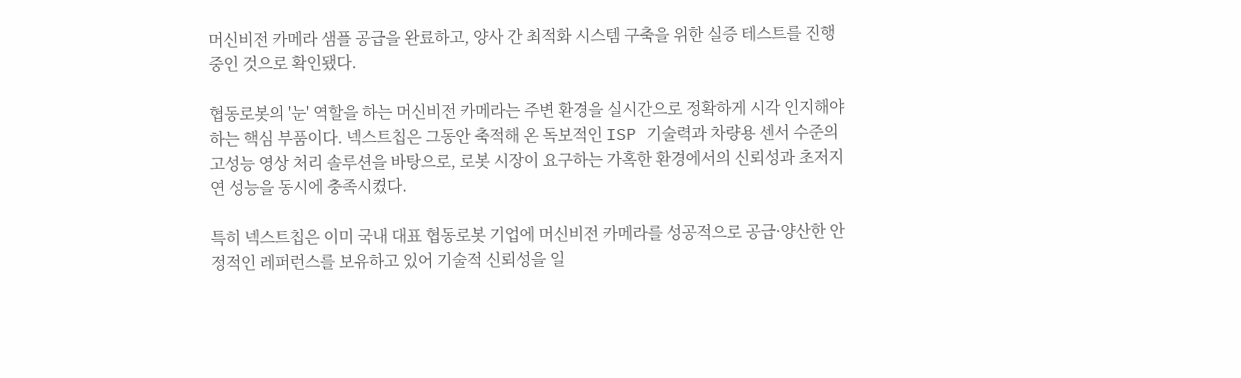머신비전 카메라 샘플 공급을 완료하고, 양사 간 최적화 시스템 구축을 위한 실증 테스트를 진행 중인 것으로 확인됐다.

협동로봇의 '눈' 역할을 하는 머신비전 카메라는 주변 환경을 실시간으로 정확하게 시각 인지해야 하는 핵심 부품이다. 넥스트칩은 그동안 축적해 온 독보적인 ISP 기술력과 차량용 센서 수준의 고성능 영상 처리 솔루션을 바탕으로, 로봇 시장이 요구하는 가혹한 환경에서의 신뢰성과 초저지연 성능을 동시에 충족시켰다.

특히 넥스트칩은 이미 국내 대표 협동로봇 기업에 머신비전 카메라를 성공적으로 공급·양산한 안정적인 레퍼런스를 보유하고 있어 기술적 신뢰성을 일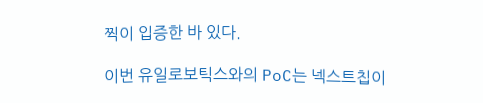찍이 입증한 바 있다.

이번 유일로보틱스와의 PoC는 넥스트칩이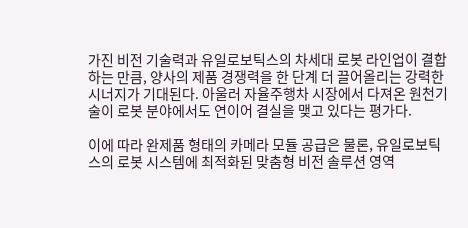가진 비전 기술력과 유일로보틱스의 차세대 로봇 라인업이 결합하는 만큼, 양사의 제품 경쟁력을 한 단계 더 끌어올리는 강력한 시너지가 기대된다. 아울러 자율주행차 시장에서 다져온 원천기술이 로봇 분야에서도 연이어 결실을 맺고 있다는 평가다.

이에 따라 완제품 형태의 카메라 모듈 공급은 물론, 유일로보틱스의 로봇 시스템에 최적화된 맞춤형 비전 솔루션 영역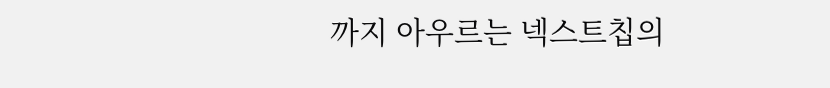까지 아우르는 넥스트칩의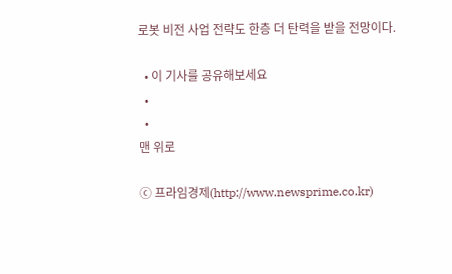로봇 비전 사업 전략도 한층 더 탄력을 받을 전망이다.

  • 이 기사를 공유해보세요
  •
  •
맨 위로

ⓒ 프라임경제(http://www.newsprime.co.kr)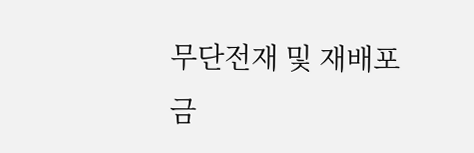무단전재 및 재배포금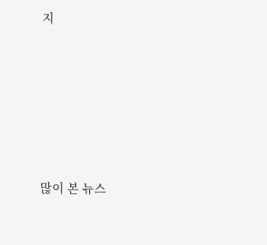지






많이 본 뉴스